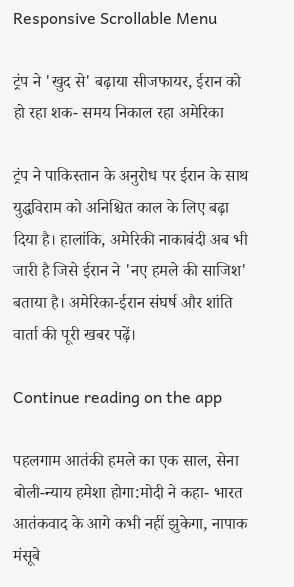Responsive Scrollable Menu

ट्रंप ने 'खुद से' बढ़ाया सीजफायर, ईरान को हो रहा शक- समय निकाल रहा अमेरिका

ट्रंप ने पाकिस्तान के अनुरोध पर ईरान के साथ युद्धविराम को अनिश्चित काल के लिए बढ़ा दिया है। हालांकि, अमेरिकी नाकाबंदी अब भी जारी है जिसे ईरान ने 'नए हमले की साजिश' बताया है। अमेरिका-ईरान संघर्ष और शांति वार्ता की पूरी खबर पढ़ें।

Continue reading on the app

पहलगाम आतंकी हमले का एक साल, सेना बोली-न्याय हमेशा होगा:मोदी ने कहा- भारत आतंकवाद के आगे कभी नहीं झुकेगा, नापाक मंसूबे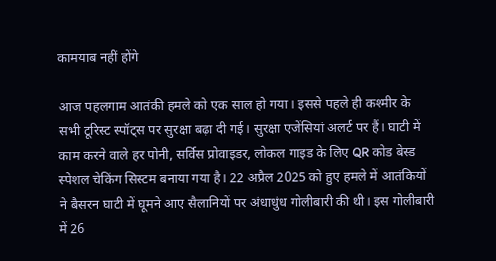कामयाब नहीं होंगे

आज पहलगाम आतंकी हमले को एक साल हो गया। इससे पहले ही कश्मीर के सभी टूरिस्ट स्पॉट्स पर सुरक्षा बढ़ा दी गई। सुरक्षा एजेंसियां अलर्ट पर हैं। घाटी में काम करने वाले हर पोनी, सर्विस प्रोवाइडर, लोकल गाइड के लिए QR कोड बेस्ड स्पेशल चेकिंग सिस्टम बनाया गया है। 22 अप्रैल 2025 को हुए हमले में आतंकियों ने बैसरन घाटी में घूमने आए सैलानियों पर अंधाधुंध गोलीबारी की थी। इस गोलीबारी में 26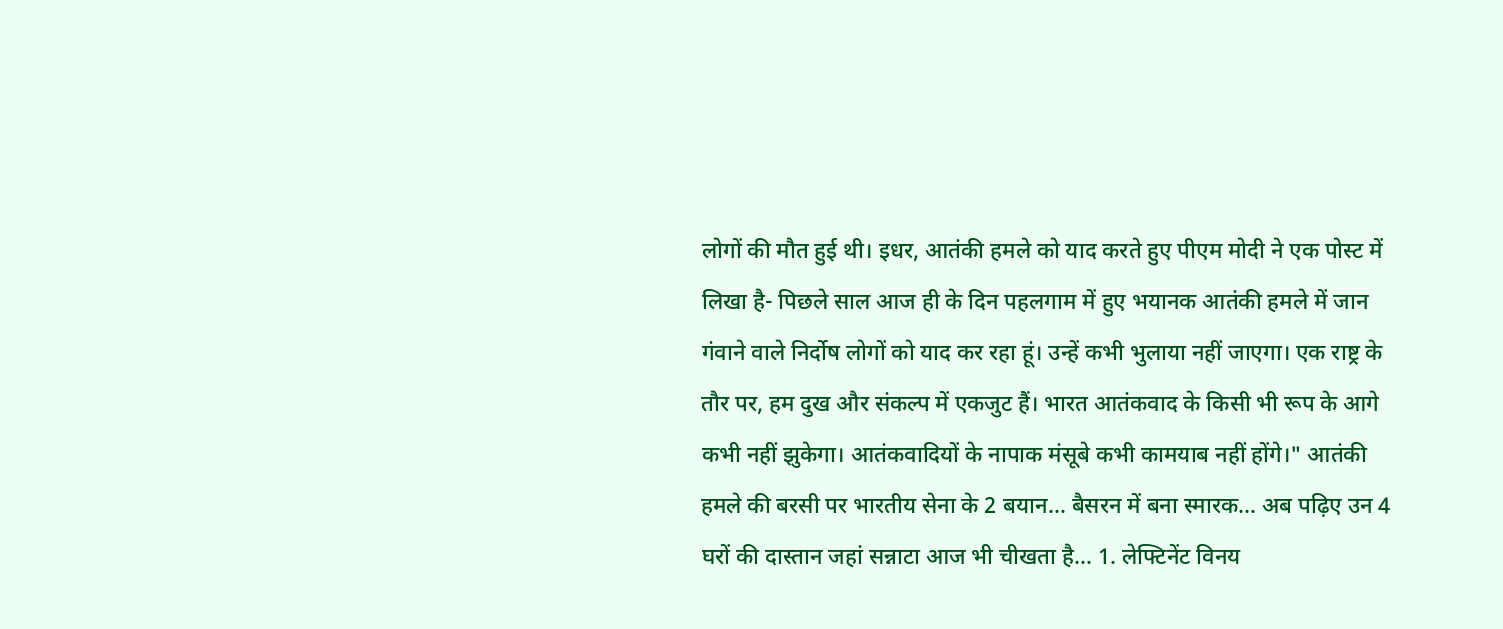लोगों की मौत हुई थी। इधर, आतंकी हमले को याद करते हुए पीएम मोदी ने एक पोस्ट में लिखा है- पिछले साल आज ही के दिन पहलगाम में हुए भयानक आतंकी हमले में जान गंवाने वाले निर्दोष लोगों को याद कर रहा हूं। उन्हें कभी भुलाया नहीं जाएगा। एक राष्ट्र के तौर पर, हम दुख और संकल्प में एकजुट हैं। भारत आतंकवाद के किसी भी रूप के आगे कभी नहीं झुकेगा। आतंकवादियों के नापाक मंसूबे कभी कामयाब नहीं होंगे।" आतंकी हमले की बरसी पर भारतीय सेना के 2 बयान… बैसरन में बना स्मारक… अब पढ़िए उन 4 घरों की दास्तान जहां सन्नाटा आज भी चीखता है… 1. लेफ्टिनेंट विनय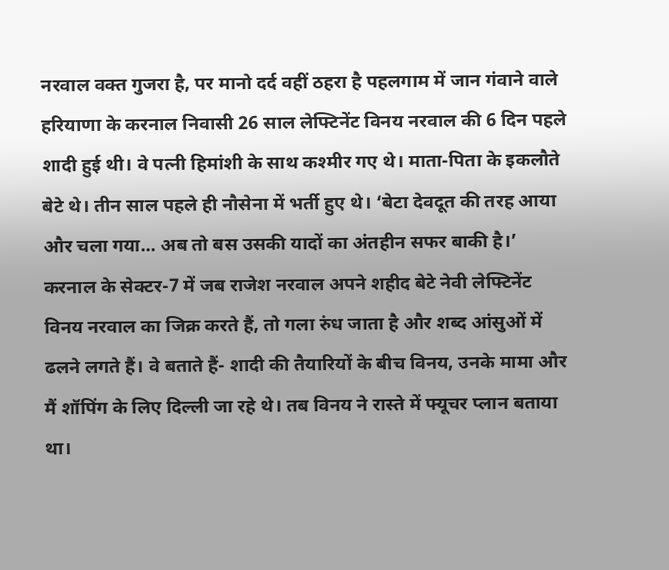नरवाल वक्त गुजरा है, पर मानो दर्द वहीं ठहरा है पहलगाम में जान गंवाने वाले हरियाणा के करनाल निवासी 26 साल लेफ्टिनेंट विनय नरवाल की 6 दिन पहले शादी हुई थी। वे पत्नी हिमांशी के साथ कश्मीर गए थे। माता-पिता के इकलौते बेटे थे। तीन साल पहले ही नौसेना में भर्ती हुए थे। ‘बेटा देवदूत की तरह आया और चला गया... अब तो बस उसकी यादों का अंतहीन सफर बाकी है।’ करनाल के सेक्टर-7 में जब राजेश नरवाल अपने शहीद बेटे नेवी लेफ्टिनेंट विनय नरवाल का जिक्र करते हैं, तो गला रुंध जाता है और शब्द आंसुओं में ढलने लगते हैं। वे बताते हैं- शादी की तैयारियों के बीच विनय, उनके मामा और मैं शॉपिंग के लिए दिल्ली जा रहे थे। तब विनय ने रास्ते में फ्यूचर प्लान बताया था।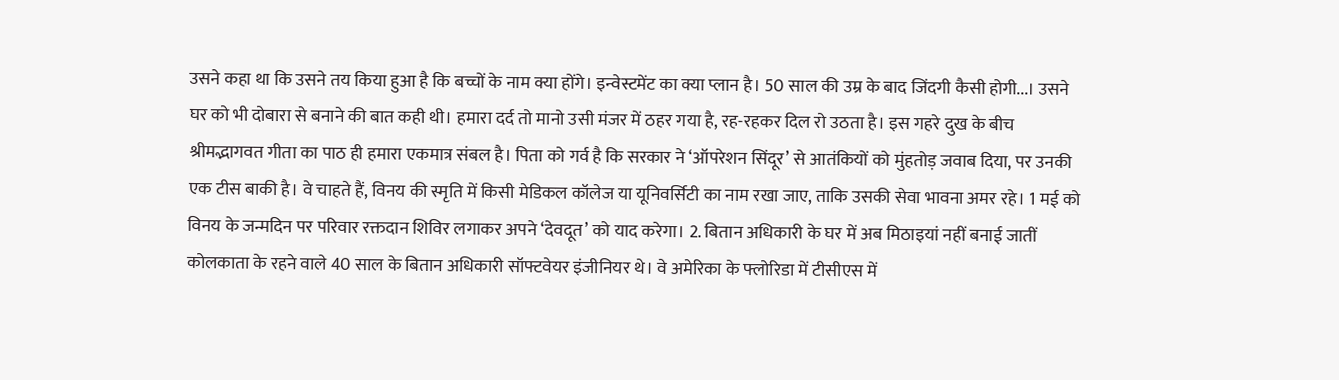उसने कहा था कि उसने तय किया हुआ है कि बच्चों के नाम क्या होंगे। इन्वेस्टमेंट का क्या प्लान है। 50 साल की उम्र के बाद जिंदगी कैसी होगी...। उसने घर को भी दोबारा से बनाने की बात कही थी। हमारा दर्द तो मानो उसी मंजर में ठहर गया है, रह-रहकर दिल रो उठता है। इस गहरे दुख के बीच श्रीमद्भागवत गीता का पाठ ही हमारा एकमात्र संबल है। पिता को गर्व है कि सरकार ने ‘ऑपरेशन सिंदूर’ से आतंकियों को मुंहतोड़ जवाब दिया, पर उनकी एक टीस बाकी है। वे चाहते हैं, विनय की स्मृति में किसी मेडिकल कॉलेज या यूनिवर्सिटी का नाम रखा जाए, ताकि उसकी सेवा भावना अमर रहे। 1 मई को विनय के जन्मदिन पर परिवार रक्तदान शिविर लगाकर अपने ‘देवदूत’ को याद करेगा। 2. बितान अधिकारी के घर में अब मिठाइयां नहीं बनाई जातीं कोलकाता के रहने वाले 40 साल के बितान अधिकारी सॉफ्टवेयर इंजीनियर थे। वे अमेरिका के फ्लोरिडा में टीसीएस में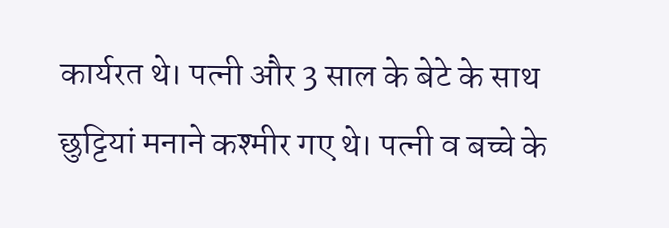कार्यरत थे। पत्नी और 3 साल के बेटे के साथ छुट्टियां मनाने कश्मीर गए थे। पत्नी व बच्चे के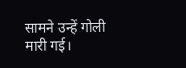सामने उन्हें गोली मारी गई।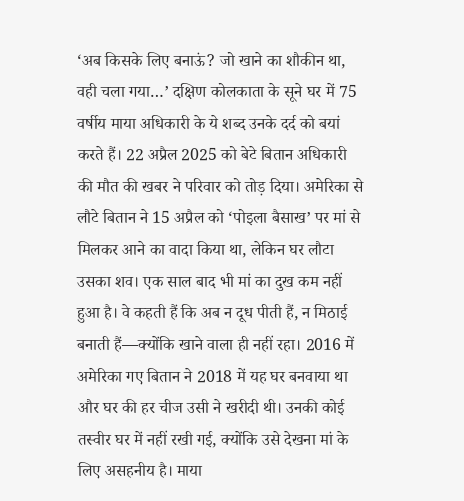‘अब किसके लिए बनाऊं? जो खाने का शौकीन था, वही चला गया…’ दक्षिण कोलकाता के सूने घर में 75 वर्षीय माया अधिकारी के ये शब्द उनके दर्द को बयां करते हैं। 22 अप्रैल 2025 को बेटे बितान अधिकारी की मौत की खबर ने परिवार को तोड़ दिया। अमेरिका से लौटे बितान ने 15 अप्रैल को ‘पोइला बैसाख’ पर मां से मिलकर आने का वादा किया था, लेकिन घर लौटा उसका शव। एक साल बाद भी मां का दुख कम नहीं हुआ है। वे कहती हैं कि अब न दूध पीती हैं, न मिठाई बनाती हैं—क्योंकि खाने वाला ही नहीं रहा। 2016 में अमेरिका गए बितान ने 2018 में यह घर बनवाया था और घर की हर चीज उसी ने खरीदी थी। उनकी कोई तस्वीर घर में नहीं रखी गई, क्योंकि उसे देखना मां के लिए असहनीय है। माया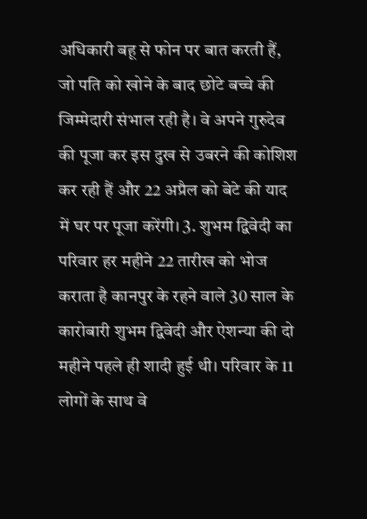अधिकारी बहू से फोन पर बात करती हैं, जो पति को खोने के बाद छोटे बच्चे की जिम्मेदारी संभाल रही है। वे अपने गुरुदेव की पूजा कर इस दुख से उबरने की कोशिश कर रही हैं और 22 अप्रैल को बेटे की याद में घर पर पूजा करेंगी। 3. शुभम द्विवेदी का परिवार हर महीने 22 तारीख को भोज कराता है कानपुर के रहने वाले 30 साल के कारोबारी शुभम द्विवेदी और ऐशन्या की दो महीने पहले ही शादी हुई थी। परिवार के 11 लोगों के साथ वे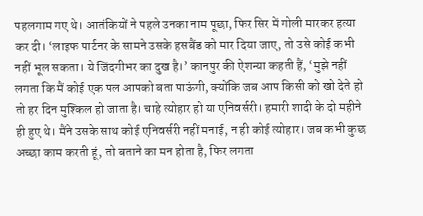पहलगाम गए थे। आतंकियों ने पहले उनका नाम पूछा, फिर सिर में गोली मारकर हत्या कर दी। ‘लाइफ पार्टनर के सामने उसके हसबैंड को मार दिया जाए, तो उसे कोई कभी नहीं भूल सकता। ये जिंदगीभर का दुख है।’ कानपुर की ऐशन्या कहती हैं, ‘मुझे नहीं लगता कि मैं कोई एक पल आपको बता पाऊंगी, क्योंकि जब आप किसी को खो देते हो तो हर दिन मुश्किल हो जाता है। चाहे त्योहार हो या एनिवर्सरी। हमारी शादी के दो महीने ही हुए थे। मैंने उसके साथ कोई एनिवर्सरी नहीं मनाई, न ही कोई त्योहार। जब कभी कुछ अच्छा काम करती हूं, तो बताने का मन होता है, फिर लगता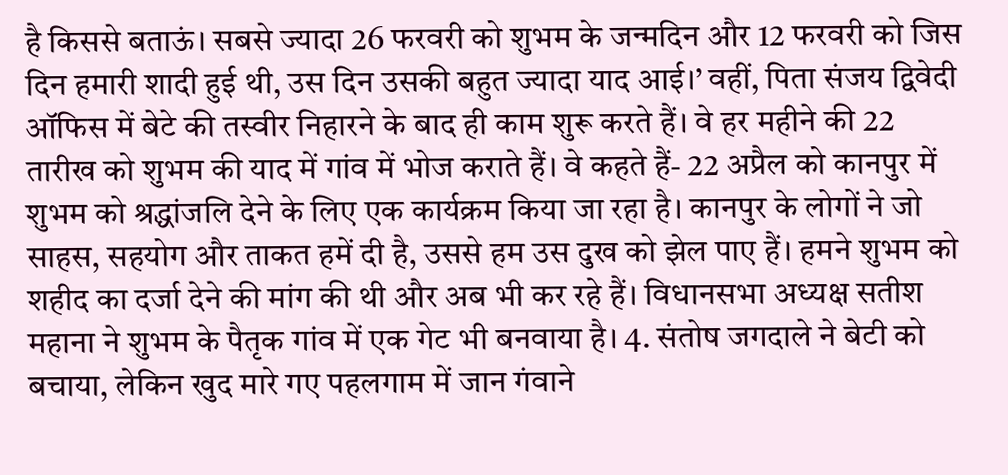है किससे बताऊं। सबसे ज्यादा 26 फरवरी को शुभम के जन्मदिन और 12 फरवरी को जिस दिन हमारी शादी हुई थी, उस दिन उसकी बहुत ज्यादा याद आई।’ वहीं, पिता संजय द्विवेदी ऑफिस में बेटे की तस्वीर निहारने के बाद ही काम शुरू करते हैं। वे हर महीने की 22 तारीख को शुभम की याद में गांव में भोज कराते हैं। वे कहते हैं- 22 अप्रैल को कानपुर में शुभम को श्रद्धांजलि देने के लिए एक कार्यक्रम किया जा रहा है। कानपुर के लोगों ने जो साहस, सहयोग और ताकत हमें दी है, उससे हम उस दुख को झेल पाए हैं। हमने शुभम को शहीद का दर्जा देने की मांग की थी और अब भी कर रहे हैं। विधानसभा अध्यक्ष सतीश महाना ने शुभम के पैतृक गांव में एक गेट भी बनवाया है। 4. संतोष जगदाले ने बेटी को बचाया, लेकिन खुद मारे गए पहलगाम में जान गंवाने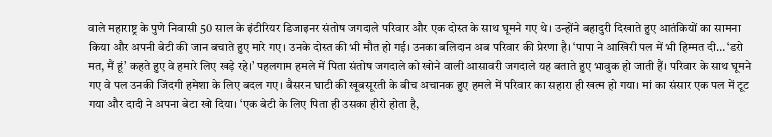वाले महाराष्ट्र के पुणे निवासी 50 साल के इंटीरियर डिजाइनर संतोष जगदाले परिवार और एक दोस्त के साथ घूमने गए थे। उन्होंने बहादुरी दिखाते हुए आतंकियों का सामना किया और अपनी बेटी की जान बचाते हुए मारे गए। उनके दोस्त की भी मौत हो गई। उनका बलिदान अब परिवार की प्रेरणा है। ‘पापा ने आखिरी पल में भी हिम्मत दी… ‘डरो मत, मैं हूं’ कहते हुए वे हमारे लिए खड़े रहे।’ पहलगाम हमले में पिता संतोष जगदाले को खोने वाली आसावरी जगदाले यह बताते हुए भावुक हो जाती हैं। परिवार के साथ घूमने गए वे पल उनकी जिंदगी हमेशा के लिए बदल गए। बैसरन घाटी की खूबसूरती के बीच अचानक हुए हमले में परिवार का सहारा ही खत्म हो गया। मां का संसार एक पल में टूट गया और दादी ने अपना बेटा खो दिया। ‘एक बेटी के लिए पिता ही उसका हीरो होता है,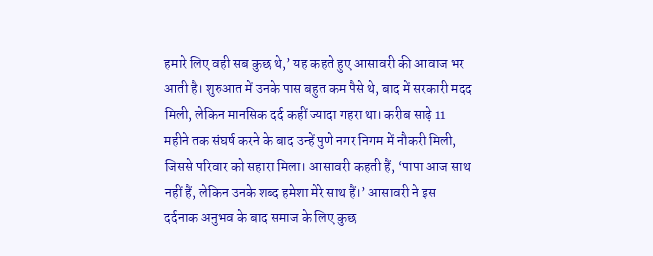हमारे लिए वही सब कुछ थे,’ यह कहते हुए आसावरी की आवाज भर आती है। शुरुआत में उनके पास बहुत कम पैसे थे, बाद में सरकारी मदद मिली, लेकिन मानसिक दर्द कहीं ज्यादा गहरा था। करीब साढ़े 11 महीने तक संघर्ष करने के बाद उन्हें पुणे नगर निगम में नौकरी मिली, जिससे परिवार को सहारा मिला। आसावरी कहती हैं, ‘पापा आज साथ नहीं हैं, लेकिन उनके शब्द हमेशा मेरे साथ हैं।’ आसावरी ने इस दर्दनाक अनुभव के बाद समाज के लिए कुछ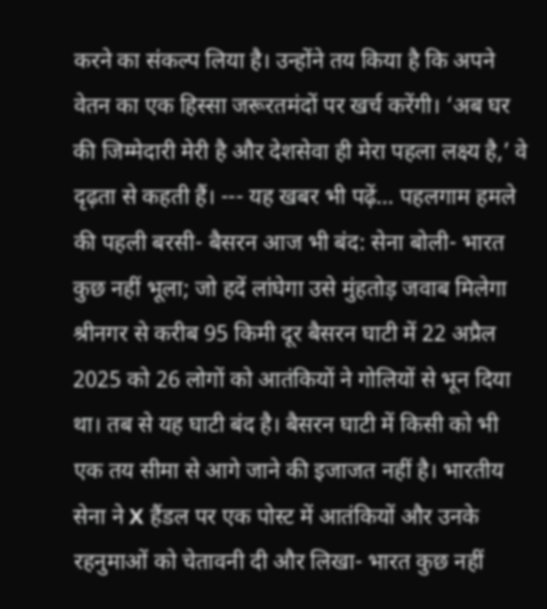करने का संकल्प लिया है। उन्होंने तय किया है कि अपने वेतन का एक हिस्सा जरूरतमंदों पर खर्च करेंगी। ‘अब घर की जिम्मेदारी मेरी है और देशसेवा ही मेरा पहला लक्ष्य है,’ वे दृढ़ता से कहती हैं। --- यह खबर भी पढ़ें… पहलगाम हमले की पहली बरसी- बैसरन आज भी बंद: सेना बोली- भारत कुछ नहीं भूला; जो हदें लांघेगा उसे मुंहतोड़ जवाब मिलेगा श्रीनगर से करीब 95 किमी दूर बैसरन घाटी में 22 अप्रैल 2025 को 26 लोगों को आतंकियों ने गोलियों से भून दिया था। तब से यह घाटी बंद है। बैसरन घाटी में किसी को भी एक तय सीमा से आगे जाने की इजाजत नहीं है। भारतीय सेना ने X हैंडल पर एक पोस्ट में आतंकियों और उनके रहनुमाओं को चेतावनी दी और लिखा- भारत कुछ नहीं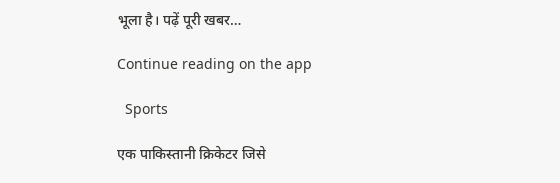भूला है। पढ़ें पूरी खबर…

Continue reading on the app

  Sports

एक पाकिस्तानी क्रिकेटर जिसे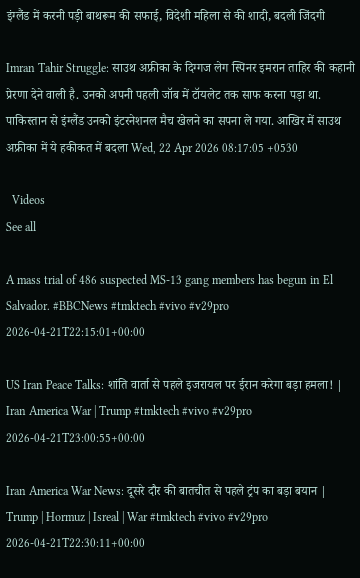इंग्लैंड में करनी पड़ी बाथरूम की सफाई, विदेशी महिला से की शादी, बदली जिंदगी

Imran Tahir Struggle: साउथ अफ्रीका के दिग्गज लेग स्पिनर इमरान ताहिर की कहानी प्रेरणा देने वाली है. उनको अपनी पहली जॉब में टॉयलेट तक साफ करना पड़ा था. पाकिस्तान से इंग्लैंड उनको इंटरनेशनल मैच खेलने का सपना ले गया. आखिर में साउथ अफ्रीका में ये हकीकत में बदला Wed, 22 Apr 2026 08:17:05 +0530

  Videos
See all

A mass trial of 486 suspected MS-13 gang members has begun in El Salvador. #BBCNews #tmktech #vivo #v29pro
2026-04-21T22:15:01+00:00

US Iran Peace Talks: शांति वार्ता से पहले इजरायल पर ईरान करेगा बड़ा हमला! | Iran America War | Trump #tmktech #vivo #v29pro
2026-04-21T23:00:55+00:00

Iran America War News: दूसरे दौर की बातचीत से पहले ट्रंप का बड़ा बयान | Trump | Hormuz | Isreal | War #tmktech #vivo #v29pro
2026-04-21T22:30:11+00:00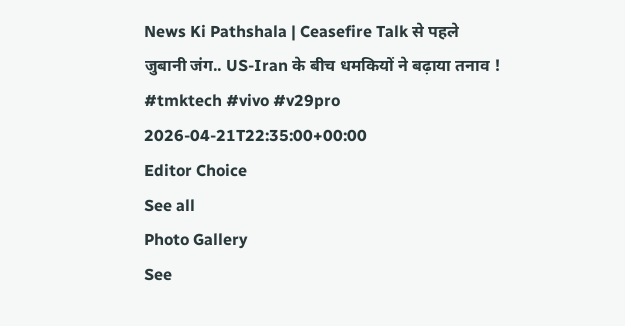News Ki Pathshala | Ceasefire Talk से पहले जुबानी जंग.. US-Iran के बीच धमकियों ने बढ़ाया तनाव ! #tmktech #vivo #v29pro
2026-04-21T22:35:00+00:00
Editor Choice
See all
Photo Gallery
See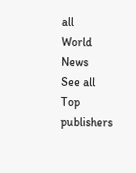all
World News
See all
Top publishers